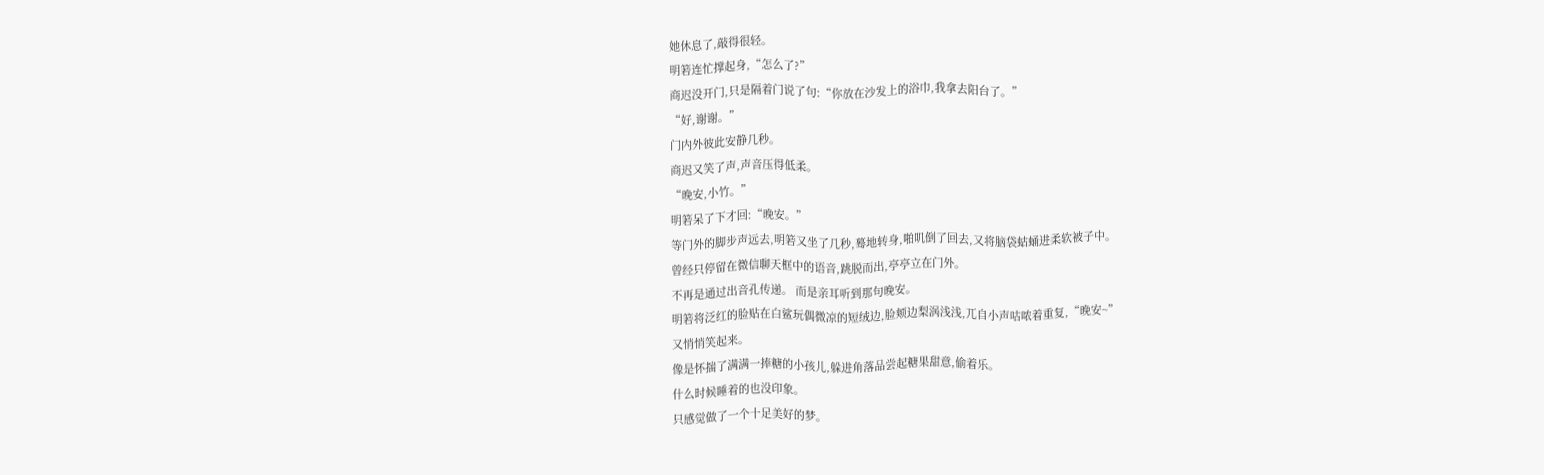她休息了,敲得很轻。
明箬连忙撑起身,“怎么了?”
商迟没开门,只是隔着门说了句:“你放在沙发上的浴巾,我拿去阳台了。”
“好,谢谢。”
门内外彼此安静几秒。
商迟又笑了声,声音压得低柔。
“晚安,小竹。”
明箬呆了下才回:“晚安。”
等门外的脚步声远去,明箬又坐了几秒,蓦地转身,啪叽倒了回去,又将脑袋蛄蛹进柔软被子中。
曾经只停留在微信聊天框中的语音,跳脱而出,亭亭立在门外。
不再是通过出音孔传递。 而是亲耳听到那句晚安。
明箬将泛红的脸贴在白鲨玩偶微凉的短绒边,脸颊边梨涡浅浅,兀自小声咕哝着重复,“晚安~”
又悄悄笑起来。
像是怀揣了满满一捧糖的小孩儿,躲进角落品尝起糖果甜意,偷着乐。
什么时候睡着的也没印象。
只感觉做了一个十足美好的梦。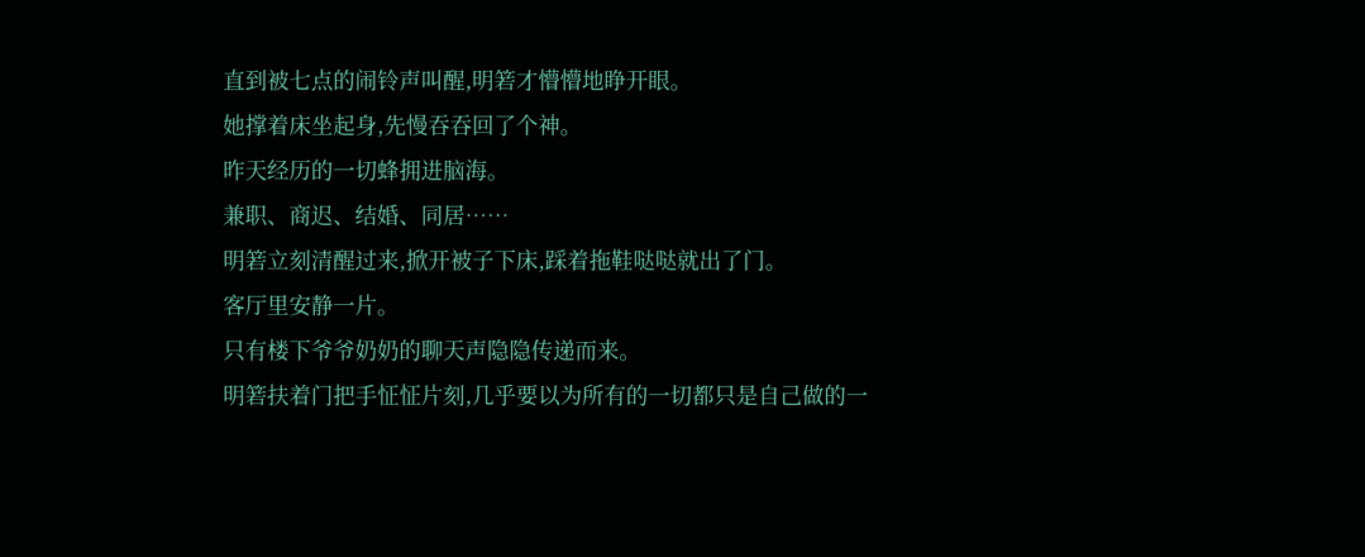直到被七点的闹铃声叫醒,明箬才懵懵地睁开眼。
她撑着床坐起身,先慢吞吞回了个神。
昨天经历的一切蜂拥进脑海。
兼职、商迟、结婚、同居……
明箬立刻清醒过来,掀开被子下床,踩着拖鞋哒哒就出了门。
客厅里安静一片。
只有楼下爷爷奶奶的聊天声隐隐传递而来。
明箬扶着门把手怔怔片刻,几乎要以为所有的一切都只是自己做的一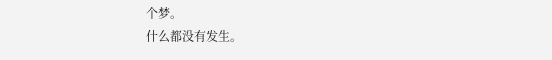个梦。
什么都没有发生。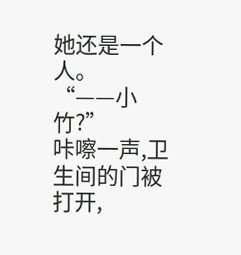她还是一个人。
“——小竹?”
咔嚓一声,卫生间的门被打开,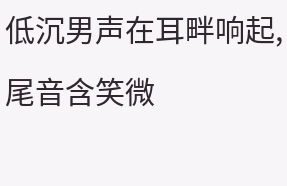低沉男声在耳畔响起,尾音含笑微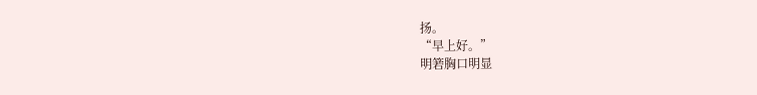扬。
“早上好。”
明箬胸口明显